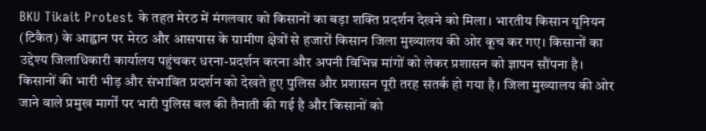BKU Tikait Protest के तहत मेरठ में मंगलवार को किसानों का बड़ा शक्ति प्रदर्शन देखने को मिला। भारतीय किसान यूनियन (टिकैत) के आह्वान पर मेरठ और आसपास के ग्रामीण क्षेत्रों से हजारों किसान जिला मुख्यालय की ओर कूच कर गए। किसानों का उद्देश्य जिलाधिकारी कार्यालय पहुंचकर धरना-प्रदर्शन करना और अपनी विभिन्न मांगों को लेकर प्रशासन को ज्ञापन सौंपना है। किसानों की भारी भीड़ और संभावित प्रदर्शन को देखते हुए पुलिस और प्रशासन पूरी तरह सतर्क हो गया है। जिला मुख्यालय की ओर जाने वाले प्रमुख मार्गों पर भारी पुलिस बल की तैनाती की गई है और किसानों को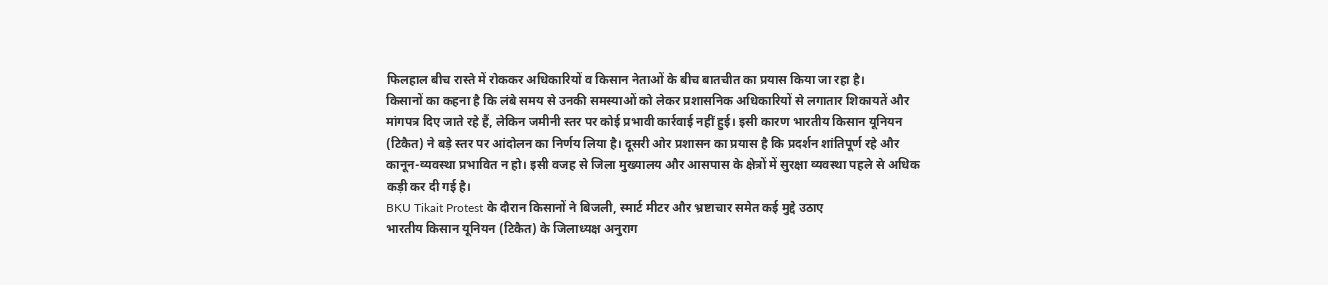फिलहाल बीच रास्ते में रोककर अधिकारियों व किसान नेताओं के बीच बातचीत का प्रयास किया जा रहा है।
किसानों का कहना है कि लंबे समय से उनकी समस्याओं को लेकर प्रशासनिक अधिकारियों से लगातार शिकायतें और मांगपत्र दिए जाते रहे हैं, लेकिन जमीनी स्तर पर कोई प्रभावी कार्रवाई नहीं हुई। इसी कारण भारतीय किसान यूनियन (टिकैत) ने बड़े स्तर पर आंदोलन का निर्णय लिया है। दूसरी ओर प्रशासन का प्रयास है कि प्रदर्शन शांतिपूर्ण रहे और कानून-व्यवस्था प्रभावित न हो। इसी वजह से जिला मुख्यालय और आसपास के क्षेत्रों में सुरक्षा व्यवस्था पहले से अधिक कड़ी कर दी गई है।
BKU Tikait Protest के दौरान किसानों ने बिजली, स्मार्ट मीटर और भ्रष्टाचार समेत कई मुद्दे उठाए
भारतीय किसान यूनियन (टिकैत) के जिलाध्यक्ष अनुराग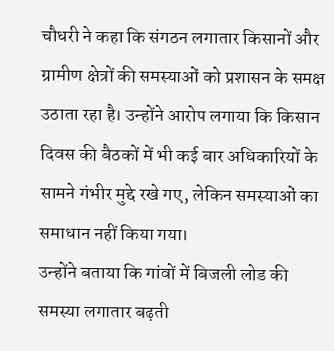चौधरी ने कहा कि संगठन लगातार किसानों और ग्रामीण क्षेत्रों की समस्याओं को प्रशासन के समक्ष उठाता रहा है। उन्होंने आरोप लगाया कि किसान दिवस की बैठकों में भी कई बार अधिकारियों के सामने गंभीर मुद्दे रखे गए, लेकिन समस्याओं का समाधान नहीं किया गया।
उन्होंने बताया कि गांवों में बिजली लोड की समस्या लगातार बढ़ती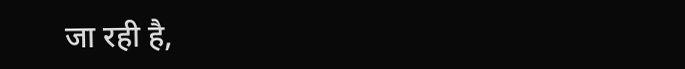जा रही है,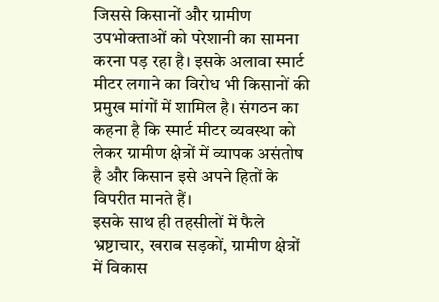जिससे किसानों और ग्रामीण उपभोक्ताओं को परेशानी का सामना करना पड़ रहा है। इसके अलावा स्मार्ट मीटर लगाने का विरोध भी किसानों की प्रमुख मांगों में शामिल है। संगठन का कहना है कि स्मार्ट मीटर व्यवस्था को लेकर ग्रामीण क्षेत्रों में व्यापक असंतोष है और किसान इसे अपने हितों के विपरीत मानते हैं।
इसके साथ ही तहसीलों में फैले भ्रष्टाचार, खराब सड़कों, ग्रामीण क्षेत्रों में विकास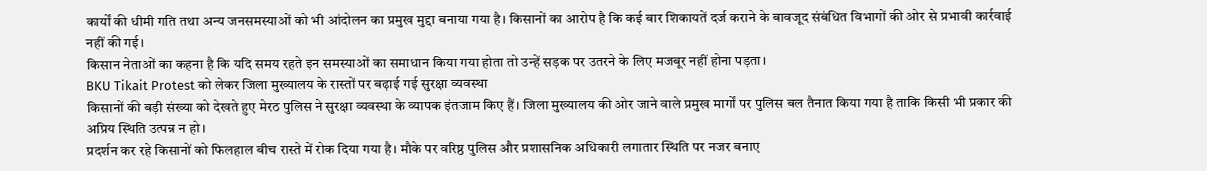कार्यों की धीमी गति तथा अन्य जनसमस्याओं को भी आंदोलन का प्रमुख मुद्दा बनाया गया है। किसानों का आरोप है कि कई बार शिकायतें दर्ज कराने के बावजूद संबंधित विभागों की ओर से प्रभावी कार्रवाई नहीं की गई।
किसान नेताओं का कहना है कि यदि समय रहते इन समस्याओं का समाधान किया गया होता तो उन्हें सड़क पर उतरने के लिए मजबूर नहीं होना पड़ता।
BKU Tikait Protest को लेकर जिला मुख्यालय के रास्तों पर बढ़ाई गई सुरक्षा व्यवस्था
किसानों की बड़ी संख्या को देखते हुए मेरठ पुलिस ने सुरक्षा व्यवस्था के व्यापक इंतजाम किए हैं। जिला मुख्यालय की ओर जाने वाले प्रमुख मार्गों पर पुलिस बल तैनात किया गया है ताकि किसी भी प्रकार की अप्रिय स्थिति उत्पन्न न हो।
प्रदर्शन कर रहे किसानों को फिलहाल बीच रास्ते में रोक दिया गया है। मौके पर वरिष्ठ पुलिस और प्रशासनिक अधिकारी लगातार स्थिति पर नजर बनाए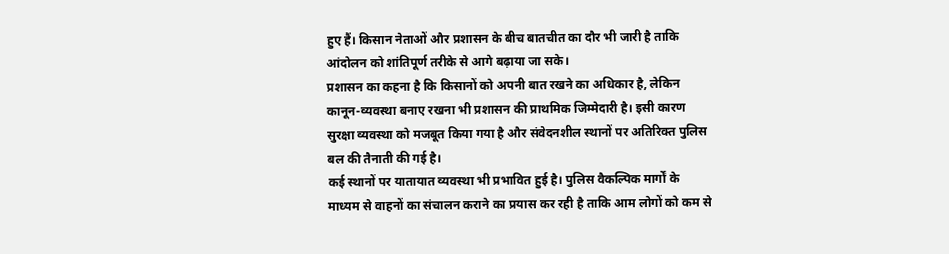हुए हैं। किसान नेताओं और प्रशासन के बीच बातचीत का दौर भी जारी है ताकि आंदोलन को शांतिपूर्ण तरीके से आगे बढ़ाया जा सके।
प्रशासन का कहना है कि किसानों को अपनी बात रखने का अधिकार है, लेकिन कानून-व्यवस्था बनाए रखना भी प्रशासन की प्राथमिक जिम्मेदारी है। इसी कारण सुरक्षा व्यवस्था को मजबूत किया गया है और संवेदनशील स्थानों पर अतिरिक्त पुलिस बल की तैनाती की गई है।
कई स्थानों पर यातायात व्यवस्था भी प्रभावित हुई है। पुलिस वैकल्पिक मार्गों के माध्यम से वाहनों का संचालन कराने का प्रयास कर रही है ताकि आम लोगों को कम से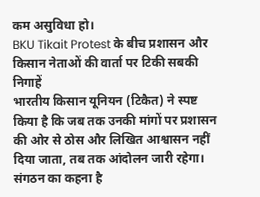कम असुविधा हो।
BKU Tikait Protest के बीच प्रशासन और किसान नेताओं की वार्ता पर टिकी सबकी निगाहें
भारतीय किसान यूनियन (टिकैत) ने स्पष्ट किया है कि जब तक उनकी मांगों पर प्रशासन की ओर से ठोस और लिखित आश्वासन नहीं दिया जाता, तब तक आंदोलन जारी रहेगा। संगठन का कहना है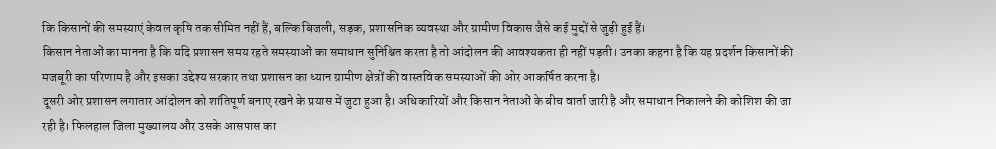कि किसानों की समस्याएं केवल कृषि तक सीमित नहीं हैं, बल्कि बिजली, सड़क, प्रशासनिक व्यवस्था और ग्रामीण विकास जैसे कई मुद्दों से जुड़ी हुई हैं।
किसान नेताओं का मानना है कि यदि प्रशासन समय रहते समस्याओं का समाधान सुनिश्चित करता है तो आंदोलन की आवश्यकता ही नहीं पड़ती। उनका कहना है कि यह प्रदर्शन किसानों की मजबूरी का परिणाम है और इसका उद्देश्य सरकार तथा प्रशासन का ध्यान ग्रामीण क्षेत्रों की वास्तविक समस्याओं की ओर आकर्षित करना है।
दूसरी ओर प्रशासन लगातार आंदोलन को शांतिपूर्ण बनाए रखने के प्रयास में जुटा हुआ है। अधिकारियों और किसान नेताओं के बीच वार्ता जारी है और समाधान निकालने की कोशिश की जा रही है। फिलहाल जिला मुख्यालय और उसके आसपास का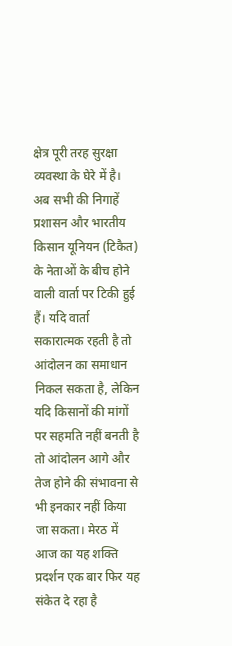क्षेत्र पूरी तरह सुरक्षा व्यवस्था के घेरे में है।
अब सभी की निगाहें प्रशासन और भारतीय किसान यूनियन (टिकैत) के नेताओं के बीच होने वाली वार्ता पर टिकी हुई हैं। यदि वार्ता सकारात्मक रहती है तो आंदोलन का समाधान निकल सकता है, लेकिन यदि किसानों की मांगों पर सहमति नहीं बनती है तो आंदोलन आगे और तेज होने की संभावना से भी इनकार नहीं किया जा सकता। मेरठ में आज का यह शक्ति प्रदर्शन एक बार फिर यह संकेत दे रहा है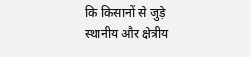कि किसानों से जुड़े स्थानीय और क्षेत्रीय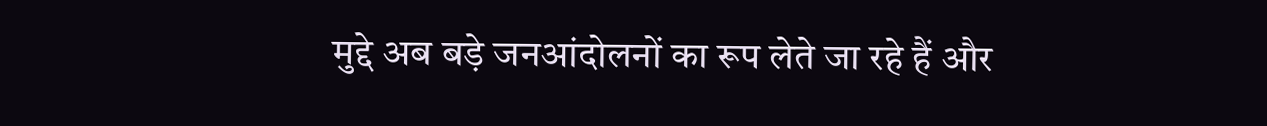मुद्दे अब बड़े जनआंदोलनों का रूप लेते जा रहे हैं और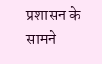प्रशासन के सामने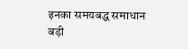इनका समयबद्ध समाधान बड़ी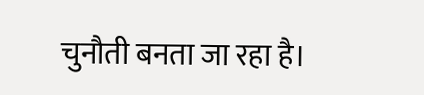चुनौती बनता जा रहा है।